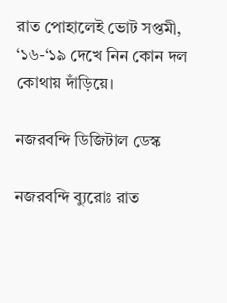রাত পোহালেই ভোট সপ্তমী, ‘১৬-‘১৯ দেখে নিন কোন দল কোথায় দাঁড়িয়ে।

নজরবন্দি ডিজিটাল ডেস্ক

নজরবন্দি ব্যুরোঃ রাত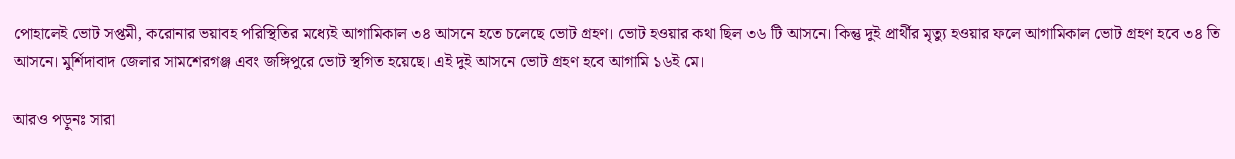পোহালেই ভোট সপ্তমী, করোনার ভয়াবহ পরিস্থিতির মধ্যেই আগামিকাল ৩৪ আসনে হতে চলেছে ভোট গ্রহণ। ভোট হওয়ার কথা ছিল ৩৬ টি আসনে। কিন্তু দুই প্রার্থীর মৃত্যু হওয়ার ফলে আগামিকাল ভোট গ্রহণ হবে ৩৪ তি আসনে। মুর্শিদাবাদ জেলার সামশেরগঞ্জ এবং জঙ্গিপুরে ভোট স্থগিত হয়েছে। এই দুই আসনে ভোট গ্রহণ হবে আগামি ১৬ই মে।

আরও পড়ুনঃ সারা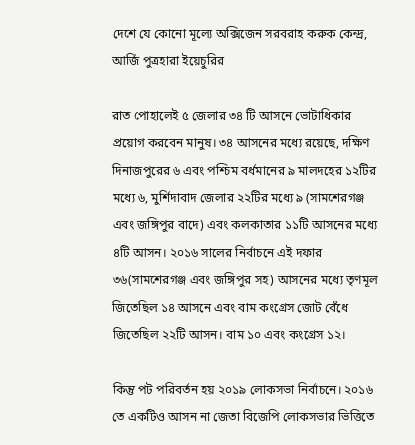দেশে যে কোনো মূল্যে অক্সিজেন সরবরাহ করুক কেন্দ্র, আর্জি পুত্রহারা ইয়েচুরির

রাত পোহালেই ৫ জেলার ৩৪ টি আসনে ভোটাধিকার প্রয়োগ করবেন মানুষ। ৩৪ আসনের মধ্যে রয়েছে, দক্ষিণ দিনাজপুরের ৬ এবং পশ্চিম বর্ধমানের ৯ মালদহের ১২টির মধ্যে ৬, মুর্শিদাবাদ জেলার ২২টির মধ্যে ৯ (সামশেরগঞ্জ এবং জঙ্গিপুর বাদে) এবং কলকাতার ১১টি আসনের মধ্যে ৪টি আসন। ২০১৬ সালের নির্বাচনে এই দফার ৩৬(সামশেরগঞ্জ এবং জঙ্গিপুর সহ) আসনের মধ্যে তৃণমূল জিতেছিল ১৪ আসনে এবং বাম কংগ্রেস জোট বেঁধে জিতেছিল ২২টি আসন। বাম ১০ এবং কংগ্রেস ১২।

কিন্তু পট পরিবর্তন হয় ২০১৯ লোকসভা নির্বাচনে। ২০১৬ তে একটিও আসন না জেতা বিজেপি লোকসভার ভিত্তিতে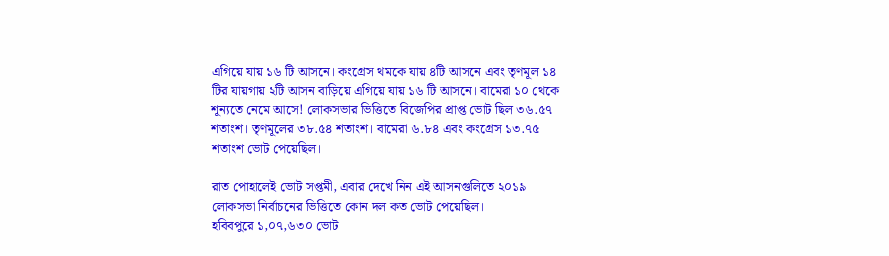এগিয়ে যায় ১৬ টি আসনে। কংগ্রেস থমকে যায় ৪টি আসনে এবং তৃণমূল ১৪ টির যায়গায় ২টি আসন বাড়িয়ে এগিয়ে যায় ১৬ টি আসনে। বামেরা ১০ থেকে শূন্যতে নেমে আসে! লোকসভার ভিত্তিতে বিজেপির প্রাপ্ত ভোট ছিল ৩৬.৫৭ শতাংশ। তৃণমূলের ৩৮.৫৪ শতাংশ। বামেরা ৬.৮৪ এবং কংগ্রেস ১৩.৭৫ শতাংশ ভোট পেয়েছিল।

রাত পোহালেই ভোট সপ্তমী, এবার দেখে নিন এই আসনগুলিতে ২০১৯ লোকসভা নির্বাচনের ভিত্তিতে কোন দল কত ভোট পেয়েছিল।
হবিবপুরে ১,০৭,৬৩০ ভোট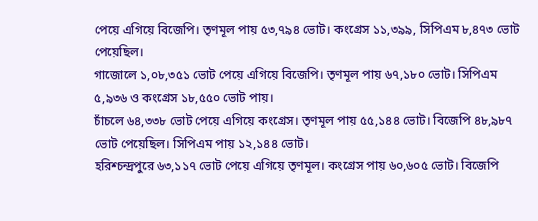পেয়ে এগিয়ে বিজেপি। তৃণমূল পায় ৫৩,৭৯৪ ভোট। কংগ্রেস ১১,৩৯৯, সিপিএম ৮,৪৭৩ ভোট পেয়েছিল।
গাজোলে ১,০৮,৩৫১ ভোট পেয়ে এগিয়ে বিজেপি। তৃণমূল পায় ৬৭,১৮০ ভোট। সিপিএম ৫,৯৩৬ ও কংগ্রেস ১৮,৫৫০ ভোট পায়।
চাঁচলে ৬৪,৩৩৮ ভোট পেয়ে এগিয়ে কংগ্রেস। তৃণমূল পায় ৫৫,১৪৪ ভোট। বিজেপি ৪৮,৯৮৭ ভোট পেয়েছিল। সিপিএম পায় ১২,১৪৪ ভোট।
হরিশ্চন্দ্রপুরে ৬৩,১১৭ ভোট পেয়ে এগিয়ে তৃণমূল। কংগ্রেস পায় ৬০,৬০৫ ভোট। বিজেপি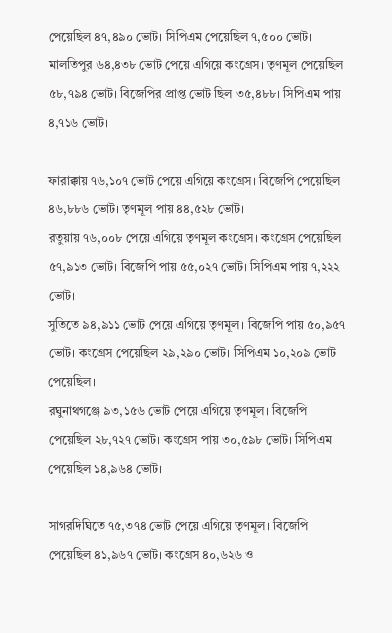পেয়েছিল ৪৭,৪৯০ ভোট। সিপিএম পেয়েছিল ৭,৫০০ ভোট।
মালতিপুর ৬৪,৪৩৮ ভোট পেয়ে এগিয়ে কংগ্রেস। তৃণমূল পেয়েছিল ৫৮,৭৯৪ ভোট। বিজেপির প্রাপ্ত ভোট ছিল ৩৫,৪৮৮। সিপিএম পায় ৪,৭১৬ ভোট।

ফারাক্কায় ৭৬,১০৭ ভোট পেয়ে এগিয়ে কংগ্রেস। বিজেপি পেয়েছিল ৪৬,৮৮৬ ভোট। তৃণমূল পায় ৪৪,৫২৮ ভোট।
রতুয়ায় ৭৬,০০৮ পেয়ে এগিয়ে তৃণমূল কংগ্রেস। কংগ্রেস পেয়েছিল ৫৭,৯১৩ ভোট। বিজেপি পায় ৫৫,০২৭ ভোট। সিপিএম পায় ৭,২২২ ভোট।
সুতিতে ৯৪,৯১১ ভোট পেয়ে এগিয়ে তৃণমূল। বিজেপি পায় ৫০,৯৫৭ ভোট। কংগ্রেস পেয়েছিল ২৯,২৯০ ভোট। সিপিএম ১০,২০৯ ভোট পেয়েছিল।
রঘুনাথগঞ্জে ৯৩,১৫৬ ভোট পেয়ে এগিয়ে তৃণমূল। বিজেপি পেয়েছিল ২৮,৭২৭ ভোট। কংগ্রেস পায় ৩০,৫৯৮ ভোট। সিপিএম পেয়েছিল ১৪,৯৬৪ ভোট।

সাগরদিঘিতে ৭৫,৩৭৪ ভোট পেয়ে এগিয়ে তৃণমূল। বিজেপি পেয়েছিল ৪১,৯৬৭ ভোট। কংগ্রেস ৪০,৬২৬ ও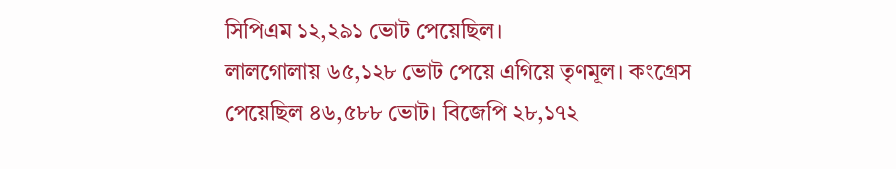সিপিএম ১২,২৯১ ভোট পেয়েছিল।
লালগোলায় ৬৫,১২৮ ভোট পেয়ে এগিয়ে তৃণমূল। কংগ্রেস পেয়েছিল ৪৬,৫৮৮ ভোট। বিজেপি ২৮,১৭২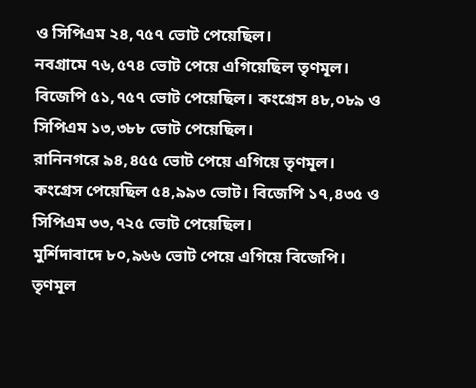ও সিপিএম ২৪,৭৫৭ ভোট পেয়েছিল।
নবগ্রামে ৭৬,৫৭৪ ভোট পেয়ে এগিয়েছিল তৃণমূল। বিজেপি ৫১,৭৫৭ ভোট পেয়েছিল। কংগ্রেস ৪৮,০৮৯ ও সিপিএম ১৩,৩৮৮ ভোট পেয়েছিল।
রানিনগরে ৯৪,৪৫৫ ভোট পেয়ে এগিয়ে তৃণমূল। কংগ্রেস পেয়েছিল ৫৪,৯৯৩ ভোট। বিজেপি ১৭,৪৩৫ ও সিপিএম ৩৩,৭২৫ ভোট পেয়েছিল।
মুর্শিদাবাদে ৮০,৯৬৬ ভোট পেয়ে এগিয়ে বিজেপি। তৃণমূল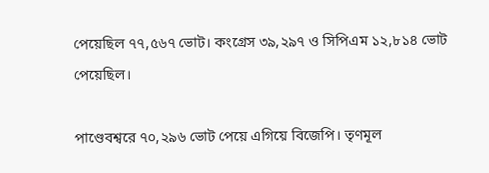পেয়েছিল ৭৭,৫৬৭ ভোট। কংগ্রেস ৩৯,২৯৭ ও সিপিএম ১২,৮১৪ ভোট পেয়েছিল।

পাণ্ডেবশ্বরে ৭০,২৯৬ ভোট পেয়ে এগিয়ে বিজেপি। তৃণমূল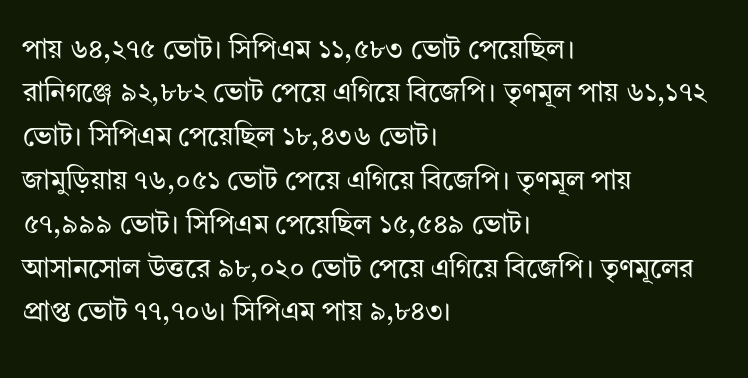পায় ৬৪,২৭৫ ভোট। সিপিএম ১১,৫৮৩ ভোট পেয়েছিল।
রানিগঞ্জে ৯২,৮৮২ ভোট পেয়ে এগিয়ে বিজেপি। তৃণমূল পায় ৬১,১৭২ ভোট। সিপিএম পেয়েছিল ১৮,৪৩৬ ভোট।
জামুড়িয়ায় ৭৬,০৫১ ভোট পেয়ে এগিয়ে বিজেপি। তৃণমূল পায় ৫৭,৯৯৯ ভোট। সিপিএম পেয়েছিল ১৫,৫৪৯ ভোট।
আসানসোল উত্তরে ৯৮,০২০ ভোট পেয়ে এগিয়ে বিজেপি। তৃণমূলের প্রাপ্ত ভোট ৭৭,৭০৬। সিপিএম পায় ৯,৮৪৩।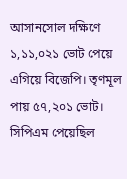আসানসোল দক্ষিণে ১,১১,০২১ ভোট পেয়ে এগিয়ে বিজেপি। তৃণমূল পায় ৫৭,২০১ ভোট। সিপিএম পেয়েছিল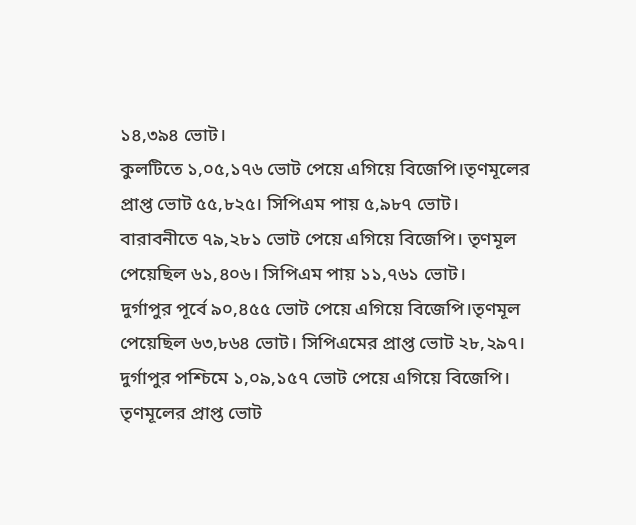১৪,৩৯৪ ভোট।
কুলটিতে ১,০৫,১৭৬ ভোট পেয়ে এগিয়ে বিজেপি।তৃণমূলের প্রাপ্ত ভোট ৫৫,৮২৫। সিপিএম পায় ৫,৯৮৭ ভোট।
বারাবনীতে ৭৯,২৮১ ভোট পেয়ে এগিয়ে বিজেপি। তৃণমূল পেয়েছিল ৬১,৪০৬। সিপিএম পায় ১১,৭৬১ ভোট।
দুর্গাপুর পূর্বে ৯০,৪৫৫ ভোট পেয়ে এগিয়ে বিজেপি।তৃণমূল পেয়েছিল ৬৩,৮৬৪ ভোট। সিপিএমের প্রাপ্ত ভোট ২৮,২৯৭।
দুর্গাপুর পশ্চিমে ১,০৯,১৫৭ ভোট পেয়ে এগিয়ে বিজেপি। তৃণমূলের প্রাপ্ত ভোট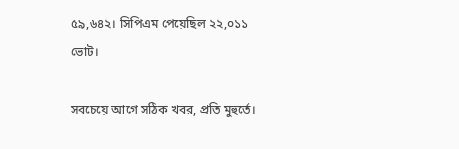৫৯,৬৪২। সিপিএম পেয়েছিল ২২,০১১ ভোট।

সবচেয়ে আগে সঠিক খবর, প্রতি মুহুর্তে।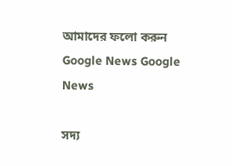আমাদের ফলো করুন
Google News Google News

সদ্য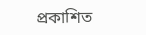প্রকাশিত